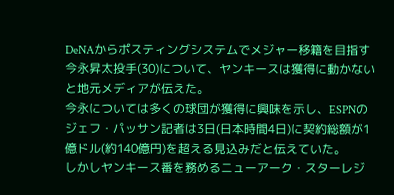DeNAからポスティングシステムでメジャー移籍を目指す今永昇太投手(30)について、ヤンキースは獲得に動かないと地元メディアが伝えた。
今永については多くの球団が獲得に興味を示し、ESPNのジェフ・パッサン記者は3日(日本時間4日)に契約総額が1億ドル(約140億円)を超える見込みだと伝えていた。
しかしヤンキース番を務めるニューアーク・スターレジ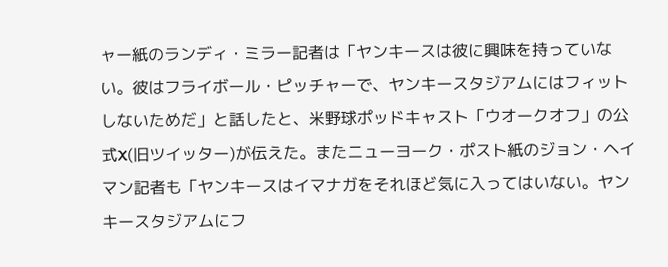ャー紙のランディ・ミラー記者は「ヤンキースは彼に興味を持っていない。彼はフライボール・ピッチャーで、ヤンキースタジアムにはフィットしないためだ」と話したと、米野球ポッドキャスト「ウオークオフ」の公式X(旧ツイッター)が伝えた。またニューヨーク・ポスト紙のジョン・ヘイマン記者も「ヤンキースはイマナガをそれほど気に入ってはいない。ヤンキースタジアムにフ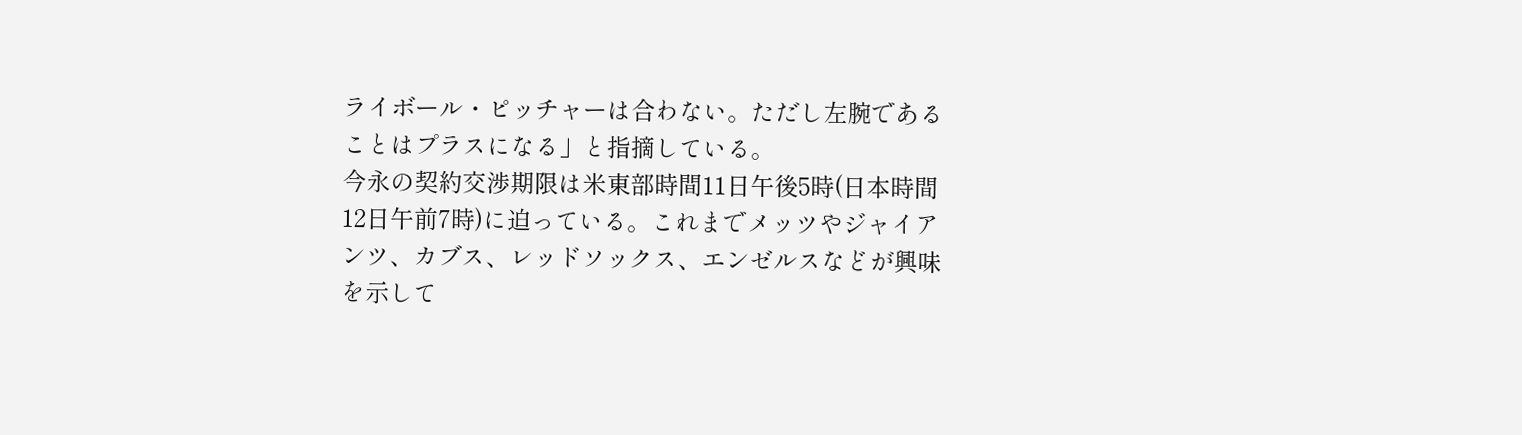ライボール・ピッチャーは合わない。ただし左腕であることはプラスになる」と指摘している。
今永の契約交渉期限は米東部時間11日午後5時(日本時間12日午前7時)に迫っている。これまでメッツやジャイアンツ、カブス、レッドソックス、エンゼルスなどが興味を示して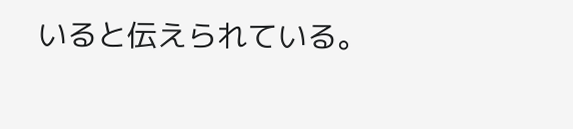いると伝えられている。